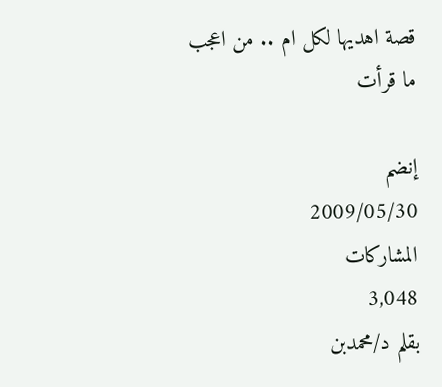قصة اهديها لكل ام .. من اعجب ما قرأت

إنضم
2009/05/30
المشاركات
3,048
بقلم د/محمدبن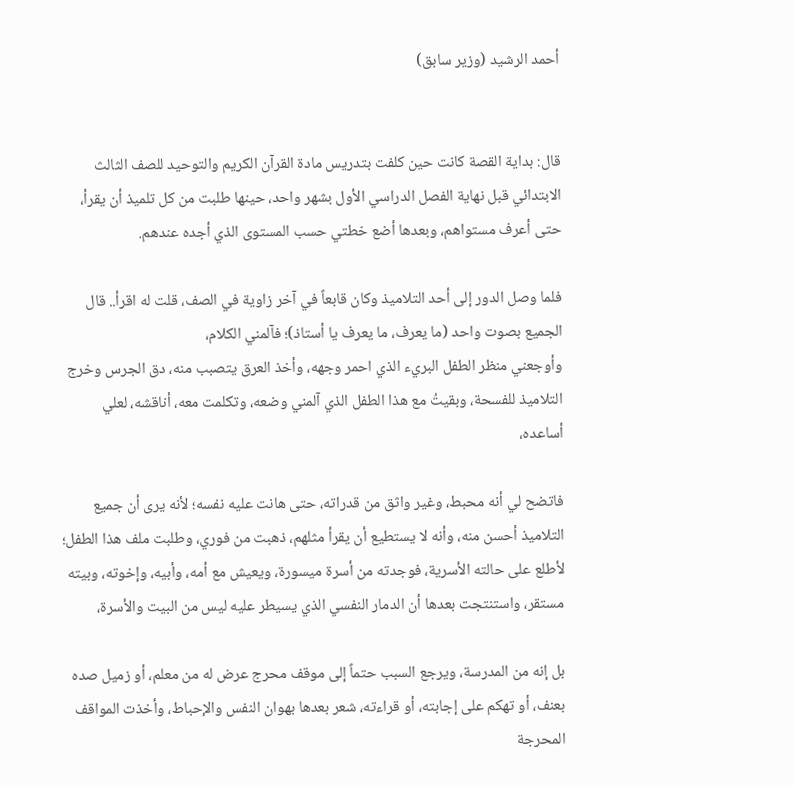أحمد الرشيد (وزير سابق)


قال: بداية القصة كانت حين كلفت بتدريس مادة القرآن الكريم والتوحيد للصف الثالث الابتدائي قبل نهاية الفصل الدراسي الأول بشهر واحد، حينها طلبت من كل تلميذ أن يقرأ، حتى أعرف مستواهم، وبعدها أضع خطتي حسب المستوى الذي أجده عندهم.

فلما وصل الدور إلى أحد التلاميذ وكان قابعاً في آخر زاوية في الصف، قلت له اقرأ.. قال الجميع بصوت واحد (ما يعرف، ما يعرف يا أستاذ)؛ فآلمني الكلام،
وأوجعني منظر الطفل البريء الذي احمر وجهه، وأخذ العرق يتصبب منه، دق الجرس وخرج التلاميذ للفسحة، وبقيتُ مع هذا الطفل الذي آلمني وضعه، وتكلمت معه، أناقشه، لعلي أساعده،

فاتضح لي أنه محبط، وغير واثق من قدراته، حتى هانت عليه نفسه؛ لأنه يرى أن جميع التلاميذ أحسن منه، وأنه لا يستطيع أن يقرأ مثلهم، ذهبت من فوري، وطلبت ملف هذا الطفل؛ لأطلع على حالته الأسرية، فوجدته من أسرة ميسورة، ويعيش مع أمه، وأبيه، وإخوته، وبيته مستقر، واستنتجت بعدها أن الدمار النفسي الذي يسيطر عليه ليس من البيت والأسرة،

بل إنه من المدرسة، ويرجع السبب حتماً إلى موقف محرج عرض له من معلم، أو زميل صده بعنف، أو تهكم على إجابته، أو قراءته، شعر بعدها بهوان النفس والإحباط، وأخذت المواقف المحرجة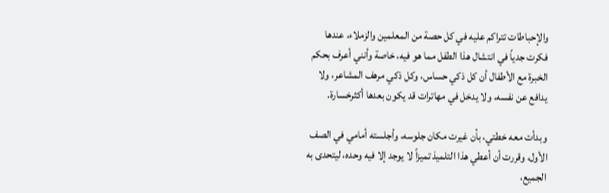والإحباطات تتراكم عليه في كل حصة من المعلمين والزملاء، عندها فكرت جدياً في انتشال هذا الطفل مما هو فيه، خاصة وأنني أعرف بحكم الخبرة مع الأطفال أن كل ذكي حساس، وكل ذكي مرهف المشاعر، ولا يدافع عن نفسه، ولا يدخل في مهاترات قد يكون بعدها أكثرخسارة.

وبدأت معه خطتي، بأن غيرت مكان جلوسه، وأجلسته أمامي في الصف الأول، وقررت أن أعطي هذا التلميذ تميزاً لا يوجد إلا فيه وحده، ليتحدى به الجميع،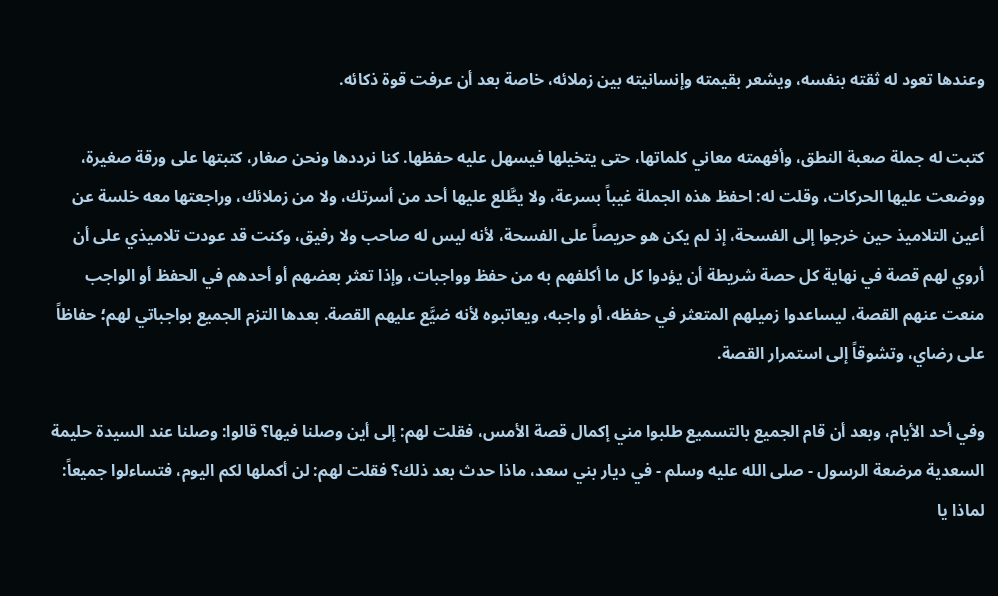وعندها تعود له ثقته بنفسه، ويشعر بقيمته وإنسانيته بين زملائه، خاصة بعد أن عرفت قوة ذكائه.

كتبت له جملة صعبة النطق، وأفهمته معاني كلماتها، حتى يتخيلها فيسهل عليه حفظها. كنا نرددها ونحن صغار، كتبتها على ورقة صغيرة، ووضعت عليها الحركات، وقلت له: احفظ هذه الجملة غيباً بسرعة، ولا يطَّلع عليها أحد من أسرتك، ولا من زملائك، وراجعتها معه خلسة عن أعين التلاميذ حين خرجوا إلى الفسحة، إذ لم يكن هو حريصاً على الفسحة، لأنه ليس له صاحب ولا رفيق، وكنت قد عودت تلاميذي على أن أروي لهم قصة في نهاية كل حصة شريطة أن يؤدوا كل ما أكلفهم به من حفظ وواجبات، وإذا تعثر بعضهم أو أحدهم في الحفظ أو الواجب منعت عنهم القصة، ليساعدوا زميلهم المتعثر في حفظه، أو واجبه، ويعاتبوه لأنه ضيَّع عليهم القصة. بعدها التزم الجميع بواجباتي لهم؛ حفاظاً على رضاي، وتشوقاً إلى استمرار القصة.

وفي أحد الأيام، وبعد أن قام الجميع بالتسميع طلبوا مني إكمال قصة الأمس، فقلت لهم: إلى أين وصلنا فيها؟ قالوا: وصلنا عند السيدة حليمة السعدية مرضعة الرسول - صلى الله عليه وسلم - في ديار بني سعد، ماذا حدث بعد ذلك؟ فقلت لهم: لن أكملها لكم اليوم، فتساءلوا جميعاً: لماذا يا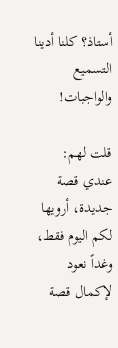أستاذ؟ كلنا أدينا التسميع والواجبات!

قلت لهم: عندي قصة جديدة، أرويها لكم اليوم فقط، وغداً نعود لإكمال قصة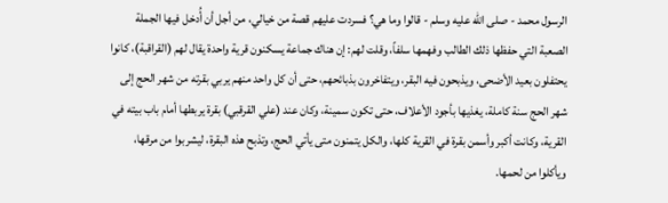الرسول محمد - صلى الله عليه وسلم - قالوا وما هي؟ فسردت عليهم قصة من خيالي، من أجل أن أُدخل فيها الجملة الصعبة التي حفظها ذلك الطالب وفهمها سلفاً، وقلت لهم: إن هناك جماعة يسكنون قرية واحدة يقال لهم (القراقبة)، كانوا يحتفلون بعيد الأضحى، ويذبحون فيه البقر، ويتفاخرون بذبائحهم، حتى أن كل واحد منهم يربي بقرته من شهر الحج إلى شهر الحج سنة كاملة، يغذيها بأجود الأعلاف، حتى تكون سمينة، وكان عند (علي القرقبي) بقرة يربطها أمام باب بيته في القرية، وكانت أكبر وأسمن بقرة في القرية كلها، والكل يتمنون متى يأتي الحج، وتذبح هذه البقرة، ليشربوا من مرقها، ويأكلوا من لحمها.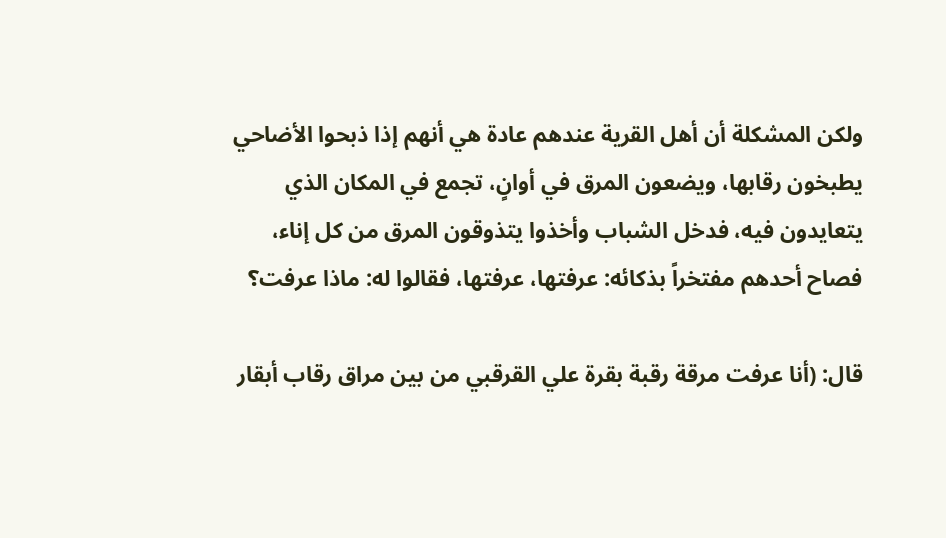ولكن المشكلة أن أهل القرية عندهم عادة هي أنهم إذا ذبحوا الأضاحي يطبخون رقابها، ويضعون المرق في أوانٍ، تجمع في المكان الذي يتعايدون فيه، فدخل الشباب وأخذوا يتذوقون المرق من كل إناء، فصاح أحدهم مفتخراً بذكائه: عرفتها، عرفتها، فقالوا له: ماذا عرفت؟

قال: (أنا عرفت مرقة رقبة بقرة علي القرقبي من بين مراق رقاب أبقار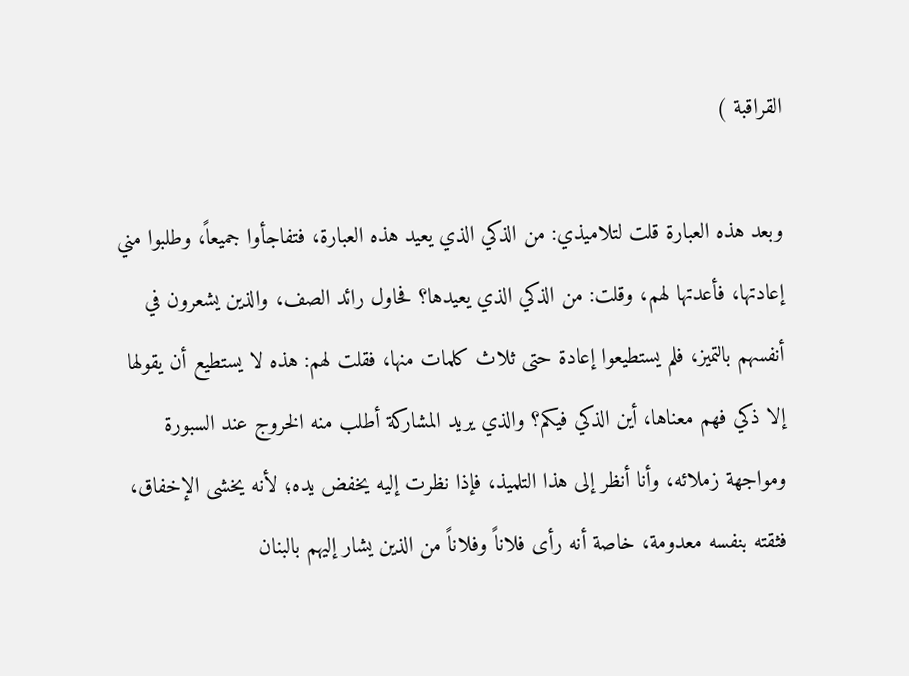القراقبة )

وبعد هذه العبارة قلت لتلاميذي: من الذكي الذي يعيد هذه العبارة، فتفاجأوا جميعاً، وطلبوا مني إعادتها، فأعدتها لهم، وقلت: من الذكي الذي يعيدها؟ فحاول رائد الصف، والذين يشعرون في أنفسهم بالتميز، فلم يستطيعوا إعادة حتى ثلاث كلمات منها، فقلت لهم: هذه لا يستطيع أن يقولها إلا ذكي فهم معناها، أين الذكي فيكم؟ والذي يريد المشاركة أطلب منه الخروج عند السبورة ومواجهة زملائه، وأنا أنظر إلى هذا التلميذ، فإذا نظرت إليه يخفض يده؛ لأنه يخشى الإخفاق، فثقته بنفسه معدومة، خاصة أنه رأى فلاناً وفلاناً من الذين يشار إليهم بالبنان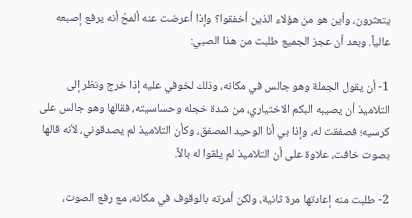يتعثرون، وأين هو من هؤلاء الذين أخفقوا؟ وإذا أعرضت عنه ألمحُ أنه يرفع إصبعه عالياً. وبعد أن عجز الجميع طلبت من هذا الصبي:

1- أن يقول الجملة وهو جالس في مكانه، وذلك لخوفي عليه إذا خرج ونظر إلى التلاميذ أن يصيبه البكم الاختياري، من شدة خجله وحساسيته، فقالها وهو جالس على كرسيه؛ فصفقت له، وإذا بي أنا الوحيد المصفق، وكأن التلاميذ لم يصدقوني، لأنه قالها بصوت خافت، علاوة على أن التلاميذ لم يلقوا له بالاً.

2- طلبت منه إعادتها مرة ثانية، ولكن أمرته بالوقوف في مكانه، مع رفع الصوت،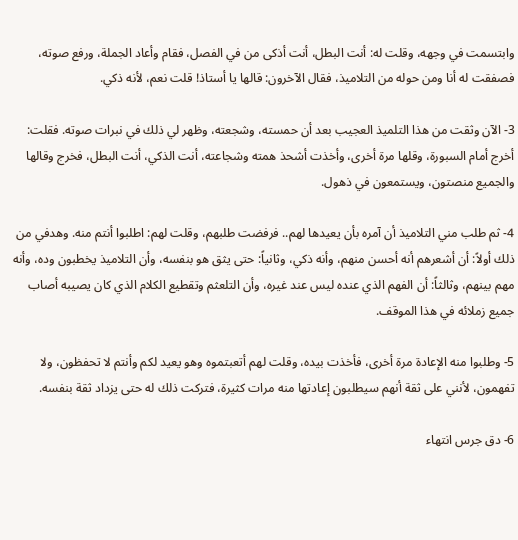وابتسمت في وجهه، وقلت له: أنت البطل، أنت أذكى من في الفصل، فقام وأعاد الجملة، ورفع صوته، فصفقت له أنا ومن حوله من التلاميذ، فقال الآخرون: قالها يا أستاذ! قلت نعم، لأنه ذكي.

3- الآن وثقت من هذا التلميذ العجيب بعد أن حمسته، وشجعته، وظهر لي ذلك في نبرات صوته. فقلت: أخرج أمام السبورة، وقلها مرة أخرى، وأخذت أشحذ همته وشجاعته، أنت الذكي، أنت البطل، فخرج وقالها والجميع منصتون، ويستمعون في ذهول.

4- ثم طلب مني التلاميذ أن آمره بأن يعيدها لهم.. فرفضت طلبهم، وقلت لهم: اطلبوا أنتم منه. وهدفي من ذلك أولاً: أن أشعرهم أنه أحسن منهم، وأنه ذكي، وثانياً: حتى يثق هو بنفسه، وأن التلاميذ يخطبون وده، وأنه مهم بينهم، وثالثاً: أن الفهم الذي عنده ليس عند غيره، وأن التلعثم وتقطيع الكلام الذي كان يصيبه أصاب جميع زملائه في هذا الموقف.

5- وطلبوا منه الإعادة مرة أخرى، فأخذت بيده، وقلت لهم أتعبتموه وهو يعيد لكم وأنتم لا تحفظون، ولا تفهمون، لأنني على ثقة أنهم سيطلبون إعادتها منه مرات كثيرة، فتركت ذلك له حتى يزداد ثقة بنفسه.

6- دق جرس انتهاء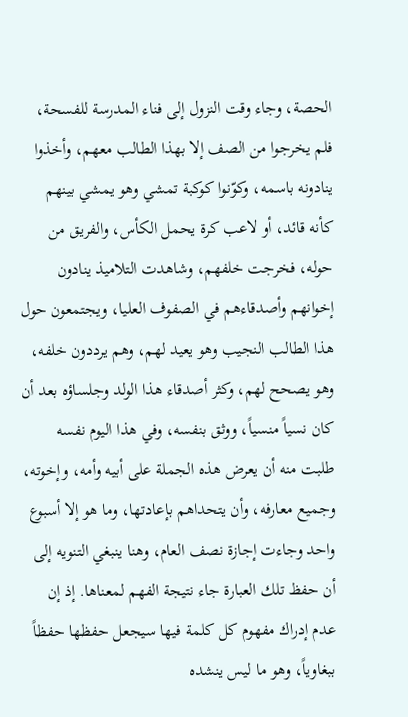الحصة، وجاء وقت النزول إلى فناء المدرسة للفسحة، فلم يخرجوا من الصف إلا بهذا الطالب معهم، وأخذوا ينادونه باسمه، وكوّنوا كوكبة تمشي وهو يمشي بينهم كأنه قائد، أو لاعب كرة يحمل الكأس، والفريق من حوله، فخرجت خلفهم، وشاهدت التلاميذ ينادون إخوانهم وأصدقاءهم في الصفوف العليا، ويجتمعون حول هذا الطالب النجيب وهو يعيد لهم، وهم يرددون خلفه، وهو يصحح لهم، وكثر أصدقاء هذا الولد وجلساؤه بعد أن كان نسياً منسياً، ووثق بنفسه، وفي هذا اليوم نفسه طلبت منه أن يعرض هذه الجملة على أبيه وأمه، وإخوته، وجميع معارفه، وأن يتحداهم بإعادتها، وما هو إلا أسبوع واحد وجاءت إجازة نصف العام، وهنا ينبغي التنويه إلى أن حفظ تلك العبارة جاء نتيجة الفهم لمعناها. إذ إن عدم إدراك مفهوم كل كلمة فيها سيجعل حفظها حفظاً ببغاوياً، وهو ما ليس ينشده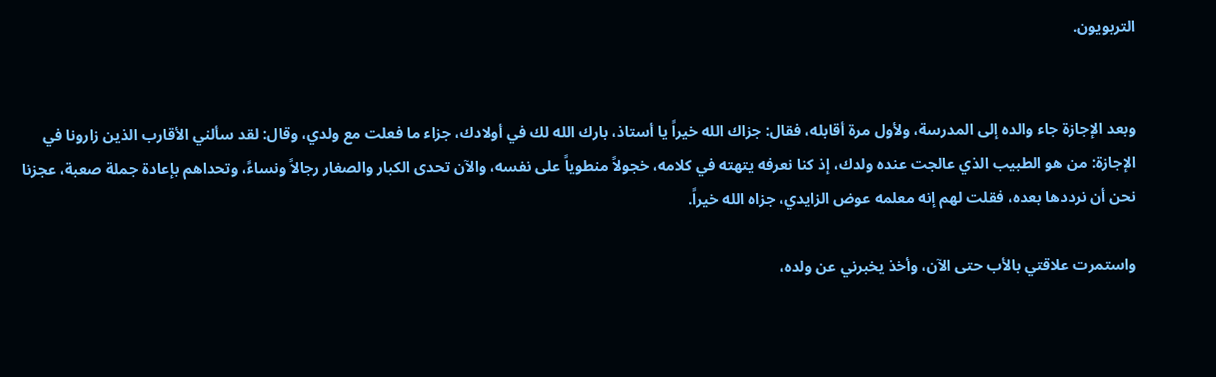التربويون.


وبعد الإجازة جاء والده إلى المدرسة، ولأول مرة أقابله، فقال: جزاك الله خيراً يا أستاذ، بارك الله لك في أولادك، جزاء ما فعلت مع ولدي، وقال: لقد سألني الأقارب الذين زارونا في الإجازة: من هو الطبيب الذي عالجت عنده ولدك، إذ كنا نعرفه يتهته في كلامه، خجولاً منطوياً على نفسه، والآن تحدى الكبار والصغار رجالاً ونساءً، وتحداهم بإعادة جملة صعبة، عجزنا نحن أن نرددها بعده، فقلت لهم إنه معلمه عوض الزايدي، جزاه الله خيراً.

واستمرت علاقتي بالأب حتى الآن، وأخذ يخبرني عن ولده،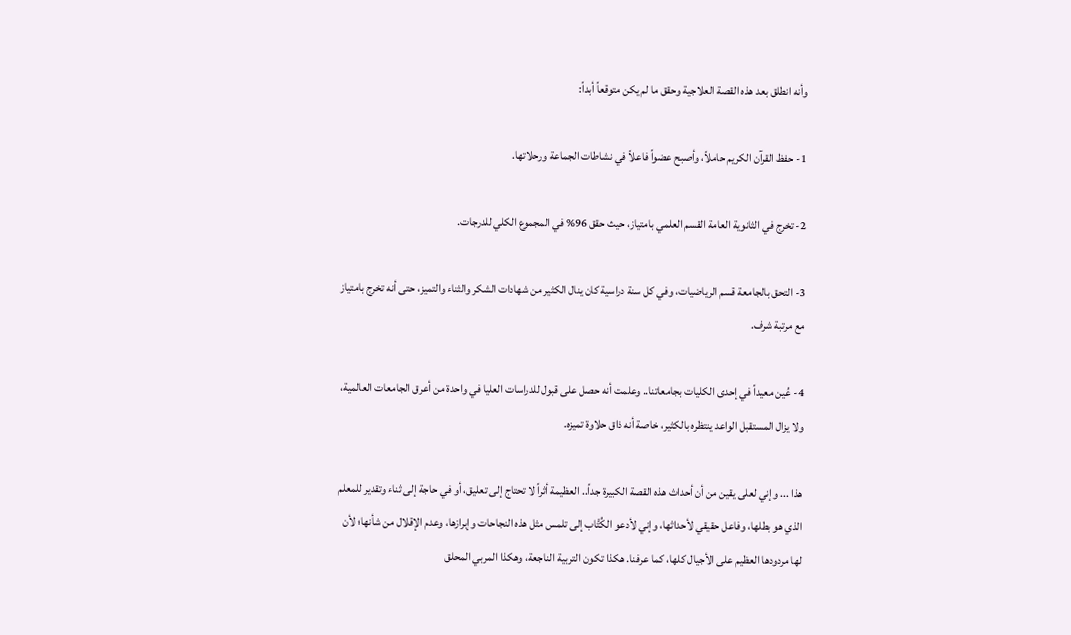وأنه انطلق بعد هذه القصة العلاجية وحقق ما لم يكن متوقعاً أبداً:

1- حفظ القرآن الكريم حاملاً، وأصبح عضواً فاعلاً في نشاطات الجماعة ورحلاتها.

2- تخرج في الثانوية العامة القسم العلمي بامتياز، حيث حقق 96% في المجموع الكلي للدرجات.

3- التحق بالجامعة قسم الرياضيات، وفي كل سنة دراسية كان ينال الكثير من شهادات الشكر والثناء والتميز، حتى أنه تخرج بامتياز مع مرتبة شرف.

4- عُين معيداً في إحدى الكليات بجامعاتنا.. وعلمت أنه حصل على قبول للدراسات العليا في واحدة من أعرق الجامعات العالمية، ولا يزال المستقبل الواعد ينتظره بالكثير، خاصة أنه ذاق حلاوة تميزه.

هذا ... وإني لعلى يقين من أن أحداث هذه القصة الكبيرة جداً.. العظيمة أثراً لا تحتاج إلى تعليق، أو في حاجة إلى ثناء وتقدير للمعلم الذي هو بطلها، وفاعل حقيقي لأحداثها، وإني لأدعو الكُتَّاب إلى تلمس مثل هذه النجاحات وإبرازها، وعدم الإقلال من شأنها؛ لأن لها مردودها العظيم على الأجيال كلها، كما عرفنا. هكذا تكون التربية الناجعة، وهكذا المربي المحلق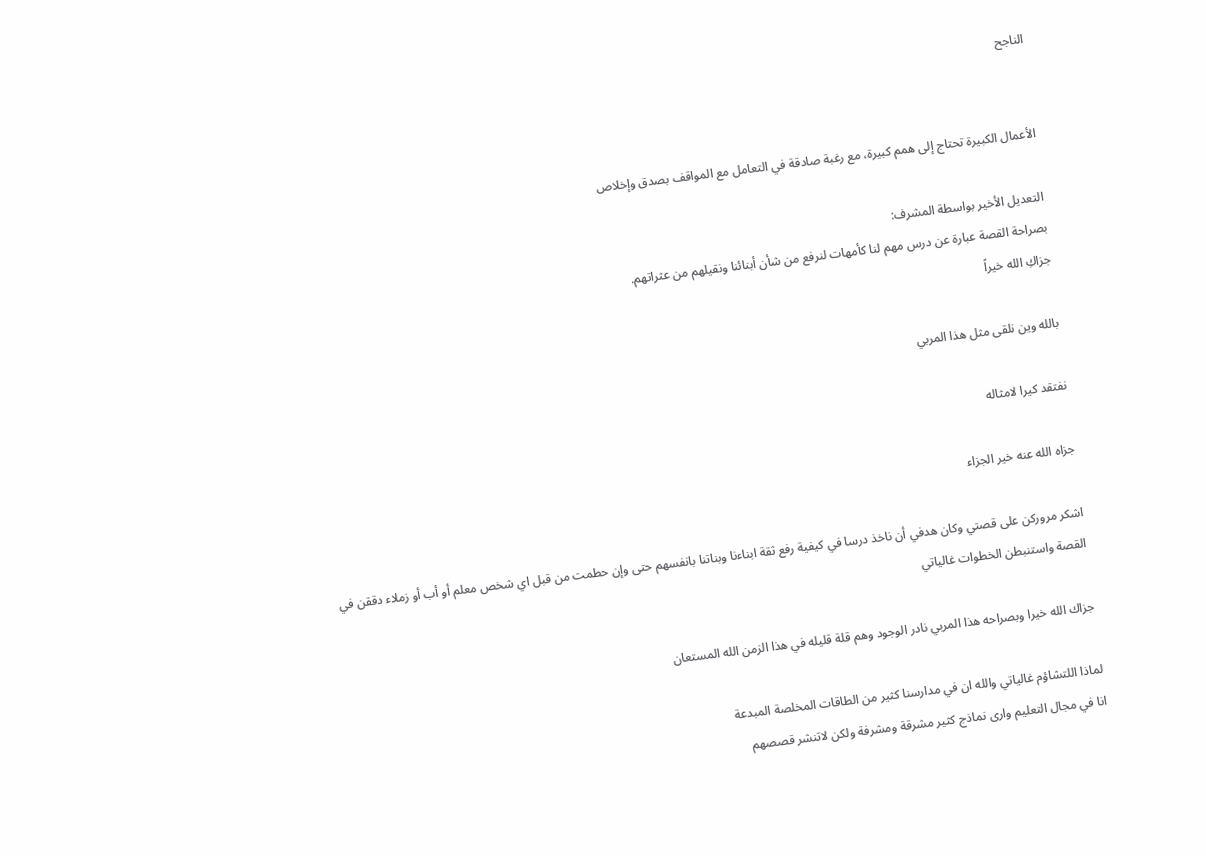الناجح


الأعمال الكبيرة تحتاج إلى همم كبيرة، مع رغبة صادقة في التعامل مع المواقف بصدق وإخلاص

التعديل الأخير بواسطة المشرف:
بصراحة القصة عبارة عن درس مهم لنا كأمهات لنرفع من شأن أبنائنا ونقيلهم من عثراتهم.
جزاكِ الله خيراً

بالله وين نلقى مثل هذا المربي

نفتقد كيرا لامثاله

جزاه الله عنه خير الجزاء

اشكر مروركن على قصتي وكان هدفي أن ناخذ درسا في كيفية رفع ثقة ابناءنا وبناتنا بانفسهم حتى وإن حطمت من قبل اي شخص معلم أو أب أو زملاء دققن في القصة واستنبطن الخطوات غالياتي

جزاك الله خيرا وبصراحه هذا المربي نادر الوجود وهم قلة قليله في هذا الزمن الله المستعان

لماذا اللتشاؤم غالياتي والله ان في مدارسنا كثير من الطاقات المخلصة المبدعة
انا في مجال التعليم وارى نماذج كثير مشرقة ومشرفة ولكن لاتنشر قصصهم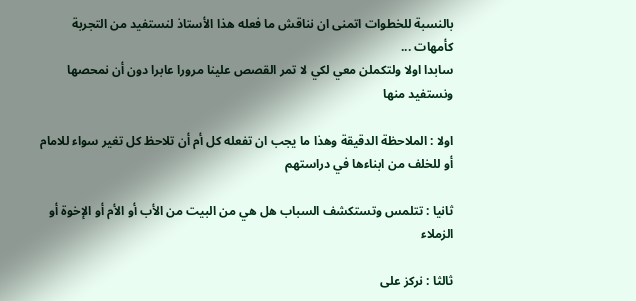بالنسبة للخطوات اتمنى ان نناقش ما فعله هذا الأستاذ لنستفيد من التجربة كأمهات ...
سابدا اولا ولتكملن معي لكي لا تمر القصص علينا مرورا عابرا دون أن نمحصها ونستفيد منها

اولا : الملاحظة الدقيقة وهذا ما يجب ان تفعله كل أم أن تلاحظ كل تغير سواء للامام أو للخلف من ابناءها في دراستهم

ثانيا : تتلمس وتستكشف السباب هل هي من البيت من الأب أو الأم أو الإخوة أو الزملاء

ثالثا : نركز على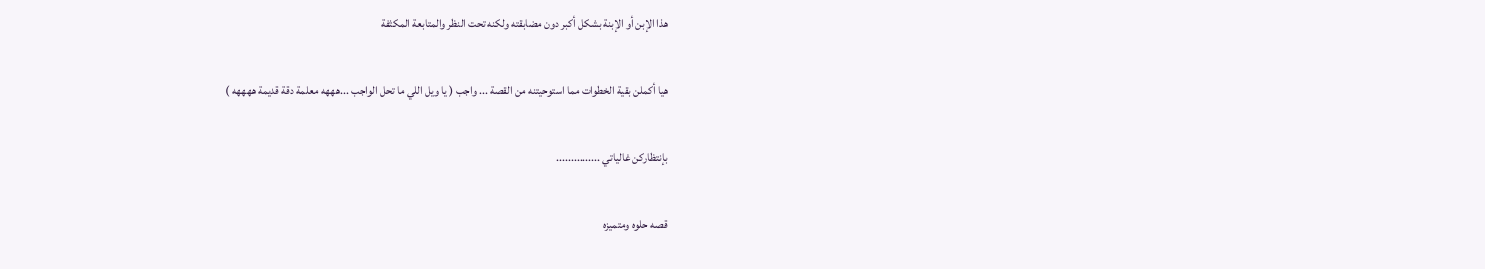هذا الإبن أو الإبنة بشكل أكبر دون مضابقته ولكنه تحت النظر والمتابعة المكثفة

هيا أكملن بقية الخطوات مما استوحيتنه من القصة ... واجب ( يا ويل اللي ما تحل الواجب ...هههه معلمة دقة قديمة ههههه )

بإنتظاركن غالياتي ...............

قصه حلوه ومتميزه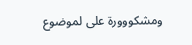ومشكووورة على لموضوع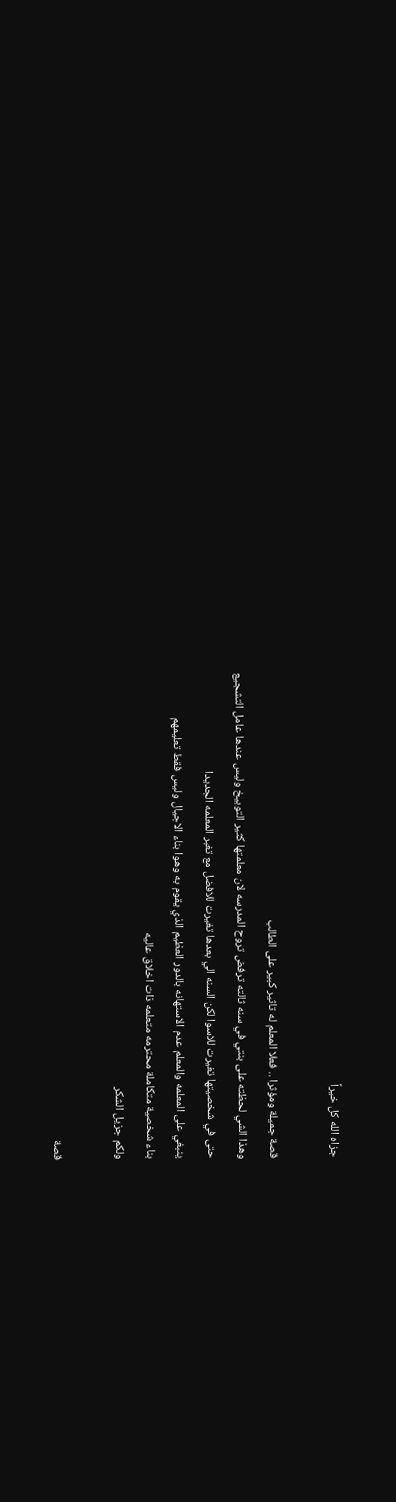جزاه الله كل خيراً

قصة جميلة ومؤثرا .. فعلا المعلم له تاثير كبير على الطالب
وهذا الشي لحظته على بنتي في سنه ثالته ترفض تروح المدرسه لان معلمتها كثير التوبيخ وليس عندها عامل التشجيع
حتى في شخصيتها تغيرت للاسوا لكن السنه الي بعدها تغيرت للافضل مع تغبر المعلمه الجديدا
ينبغي على المعلمه والمعلم عدم الاستهانه بالدور العظيم الذي يقوم به وهوا بناء الاجيال وليس فقط تعليمهم
بناء شخصية متكاملة محترمه متعلمه ذات اخلاق عاليه
ولكم جزيل الشكر

قصة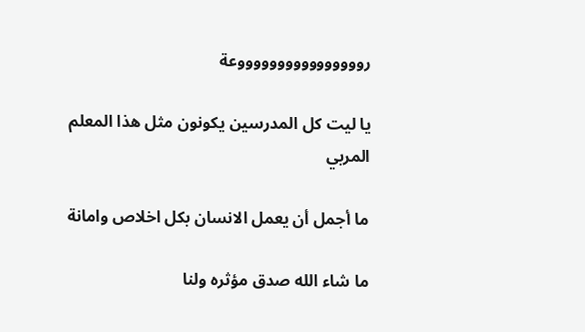رووووووووووووووووعة

يا ليت كل المدرسين يكونون مثل هذا المعلم المربي

ما أجمل أن يعمل الانسان بكل اخلاص وامانة

ما شاء الله صدق مؤثره ولنا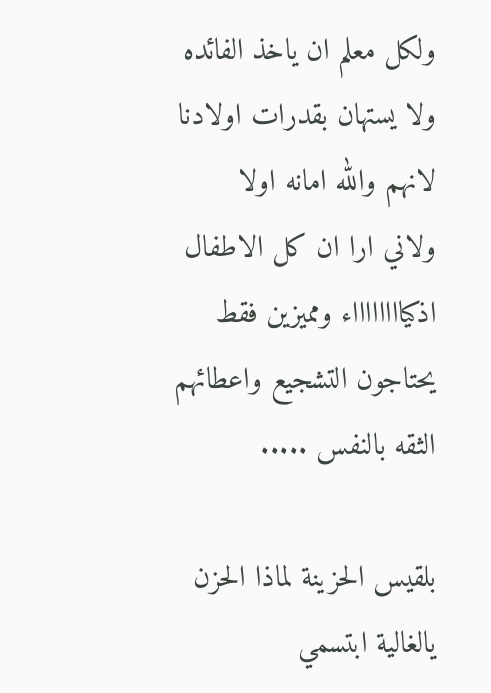ولكل معلم ان ياخذ الفائده ولا يستهان بقدرات اولادنا لانهم والله امانه اولا
ولاني ارا ان كل الاطفال اذكيااااااااء ومميزين فقط يحتاجون التشجيع واعطائهم الثقه بالنفس .....

بلقيس الحزينة لماذا الحزن يالغالية ابتسمي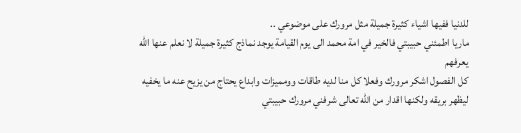للدنيا ففيها اشياء كثيرة جميلة مثل مرورك على موضوعي ..
ماريا اطمئني حبيبتي فالخير في امة محمد الى يوم القيامة يوجد نماذج كثيرة جميلة لا نعلم عنها الله يعرفهم
كل الفصول اشكر مرورك وفعلا كل منا لديه طاقات وومميزات وابداع يحتاج من يزيح عنه ما يخفيه ليظهر بريقه ولكنها اقدار من الله تعالى شرفني مرورك حبيبتي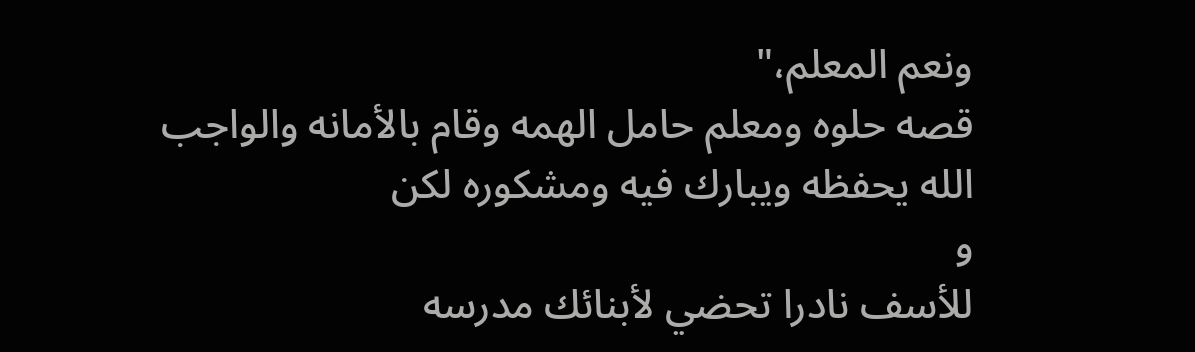ونعم المعلم،"
قصه حلوه ومعلم حامل الهمه وقام بالأمانه والواجب الله يحفظه ويبارك فيه ومشكوره لكن
و
للأسف نادرا تحضي لأبنائك مدرسه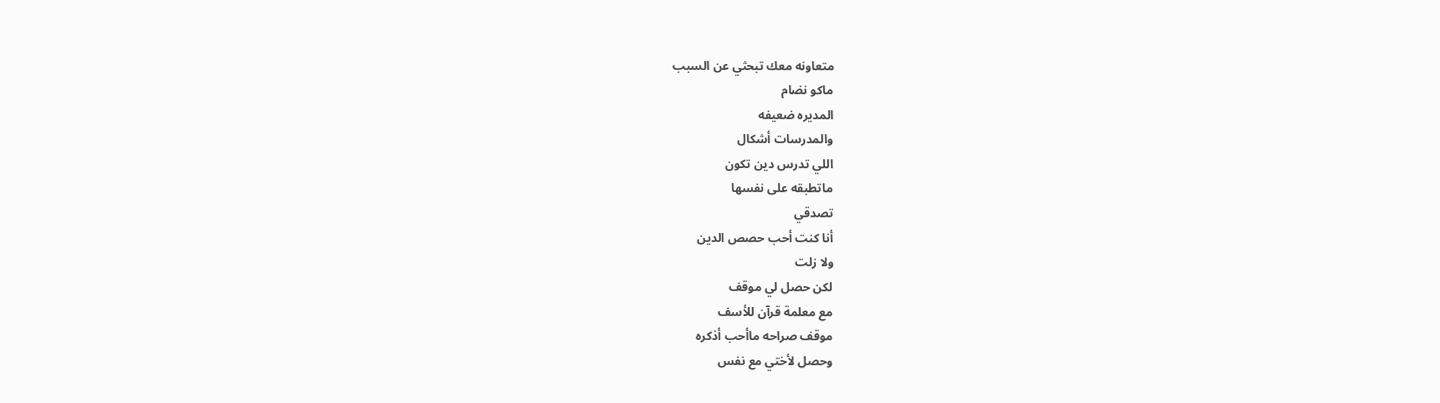متعاونه معك تبحثي عن السبب
ماكو نضام
المديره ضعيفه
والمدرسات أشكال
اللي تدرس دين تكون
ماتطبقه على نفسها
تصدقي
أنا كنت أحب حصص الدين
ولا زلت
لكن حصل لي موقف
مع معلمة قرآن للأسف
موقف صراحه ماأحب أذكره
وحصل لأختي مع نفس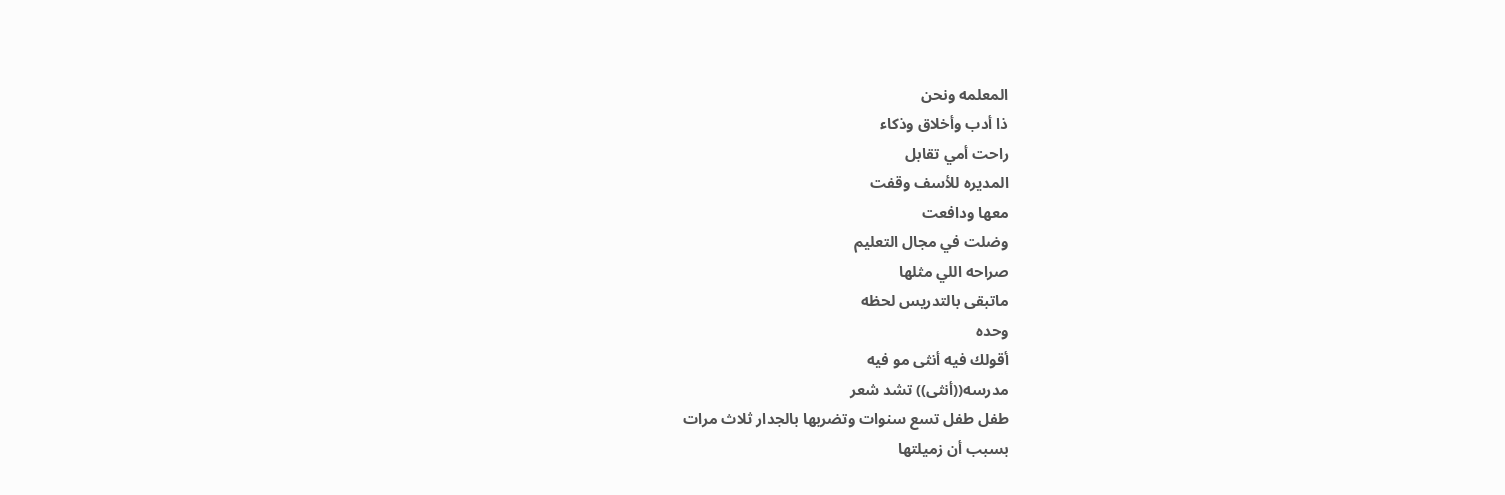المعلمه ونحن
ذا أدب وأخلاق وذكاء
راحت أمي تقابل
المديره للأسف وقفت
معها ودافعت
وضلت في مجال التعليم
صراحه اللي مثلها
ماتبقى بالتدريس لحظه
وحده
أقولك فيه أنثى مو فيه
مدرسه((أنثى)) تشد شعر
طفل طفل تسع سنوات وتضربها بالجدار ثلاث مرات
بسبب أن زميلتها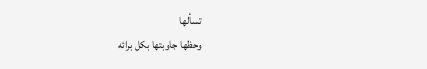تسألها
وحظها جاوبتها بكل برائه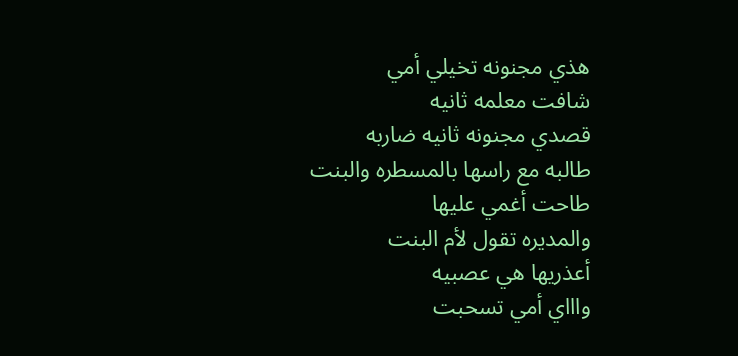هذي مجنونه تخيلي أمي
شافت معلمه ثانيه
قصدي مجنونه ثانيه ضاربه
طالبه مع راسها بالمسطره والبنت
طاحت أغمي عليها
والمديره تقول لأم البنت
أعذريها هي عصبيه
واااي أمي تسحبت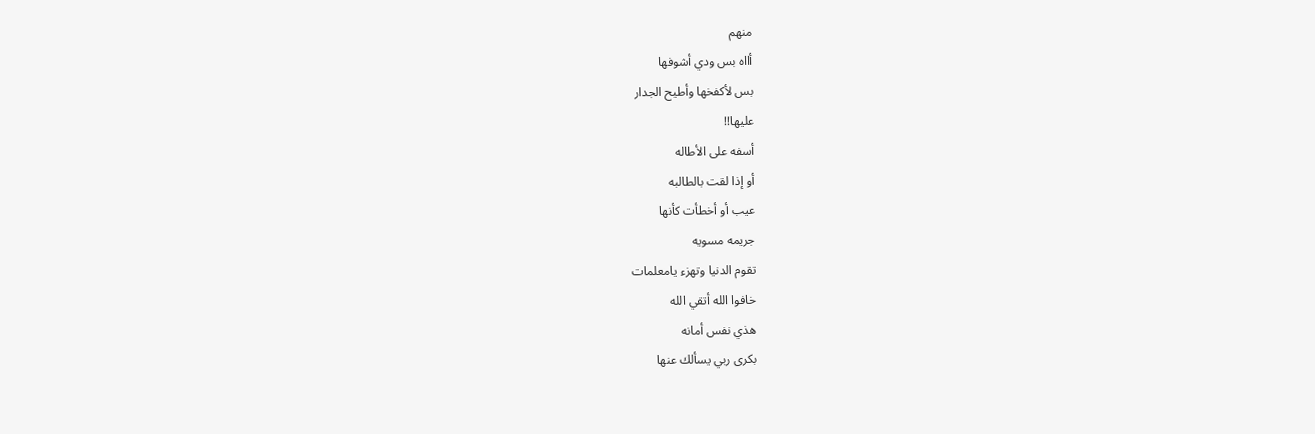منهم
أااه بس ودي أشوفها
بس لأكفخها وأطيح الجدار
عليها!!
أسفه على الأطاله
أو إذا لقت بالطالبه
عيب أو أخطأت كأنها
جريمه مسويه
تقوم الدنيا وتهزء يامعلمات
خافوا الله أتقي الله
هذي نفس أمانه
بكرى ربي يسألك عنها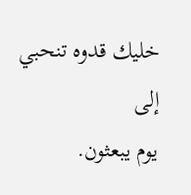خليك قدوه تنحبي إلى
يوم يبعثون.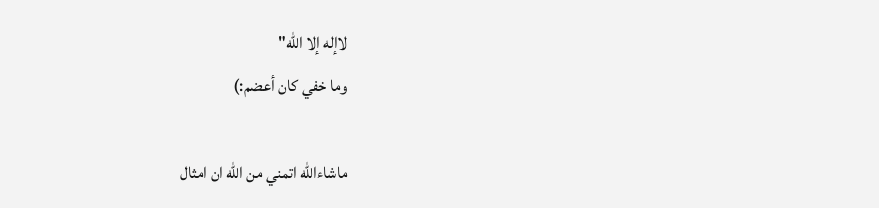لاإله إلا الله"
وما خفي كان أعضم:)

ماشاءالله اتمني من الله ان امثال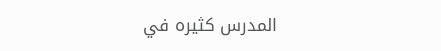المدرس كثيره في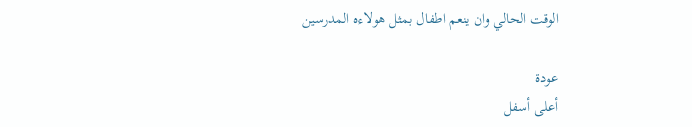الوقت الحالي وان ينعم اطفال بمثل هولاءه المدرسين

عودة
أعلى أسفل